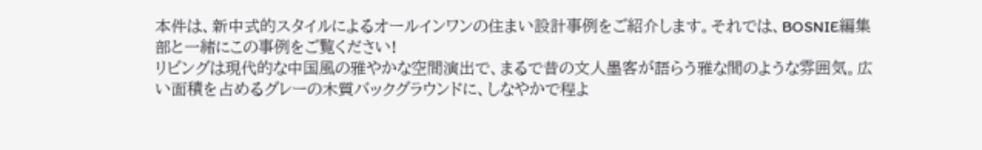本件は、新中式的スタイルによるオールインワンの住まい設計事例をご紹介します。それでは、BOSNIE編集部と一緒にこの事例をご覧ください!
リビングは現代的な中国風の雅やかな空間演出で、まるで昔の文人墨客が語らう雅な間のような雰囲気。広い面積を占めるグレーの木質バックグラウンドに、しなやかで程よ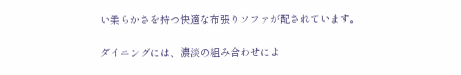い柔らかさを持つ快適な布張りソファが配されています。

ダイニングには、濃淡の組み合わせによ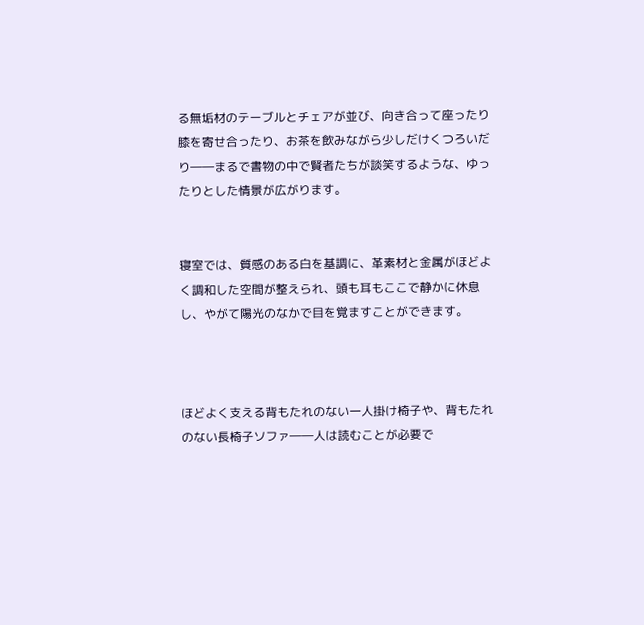る無垢材のテーブルとチェアが並び、向き合って座ったり膝を寄せ合ったり、お茶を飲みながら少しだけくつろいだり――まるで書物の中で賢者たちが談笑するような、ゆったりとした情景が広がります。


寝室では、質感のある白を基調に、革素材と金属がほどよく調和した空間が整えられ、頭も耳もここで静かに休息し、やがて陽光のなかで目を覚ますことができます。



ほどよく支える背もたれのない一人掛け椅子や、背もたれのない長椅子ソファ――人は読むことが必要で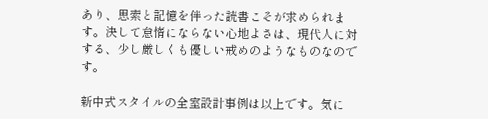あり、思索と記憶を伴った読書こそが求められます。決して怠惰にならない心地よさは、現代人に対する、少し厳しくも優しい戒めのようなものなのです。

新中式スタイルの全室設計事例は以上です。気に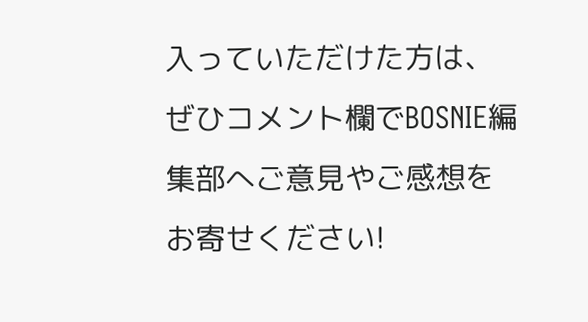入っていただけた方は、ぜひコメント欄でBOSNIE編集部へご意見やご感想をお寄せください!